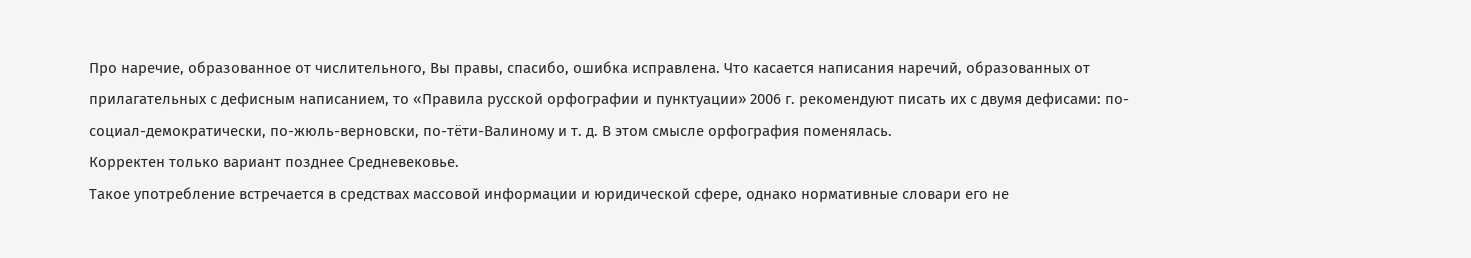Про наречие, образованное от числительного, Вы правы, спасибо, ошибка исправлена. Что касается написания наречий, образованных от прилагательных с дефисным написанием, то «Правила русской орфографии и пунктуации» 2006 г. рекомендуют писать их с двумя дефисами: по-социал-демократически, по-жюль-верновски, по-тёти-Валиному и т. д. В этом смысле орфография поменялась.
Корректен только вариант позднее Средневековье.
Такое употребление встречается в средствах массовой информации и юридической сфере, однако нормативные словари его не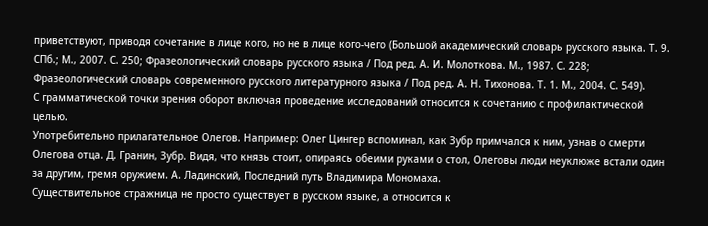приветствуют, приводя сочетание в лице кого, но не в лице кого-чего (Большой академический словарь русского языка. Т. 9. СПб.; М., 2007. С. 250; Фразеологический словарь русского языка / Под ред. А. И. Молоткова. М., 1987. С. 228; Фразеологический словарь современного русского литературного языка / Под ред. А. Н. Тихонова. Т. 1. М., 2004. С. 549).
С грамматической точки зрения оборот включая проведение исследований относится к сочетанию с профилактической целью.
Употребительно прилагательное Олегов. Например: Олег Цингер вспоминал, как Зубр примчался к ним, узнав о смерти Олегова отца. Д. Гранин, Зубр. Видя, что князь стоит, опираясь обеими руками о стол, Олеговы люди неуклюже встали один за другим, гремя оружием. А. Ладинский, Последний путь Владимира Мономаха.
Существительное стражница не просто существует в русском языке, а относится к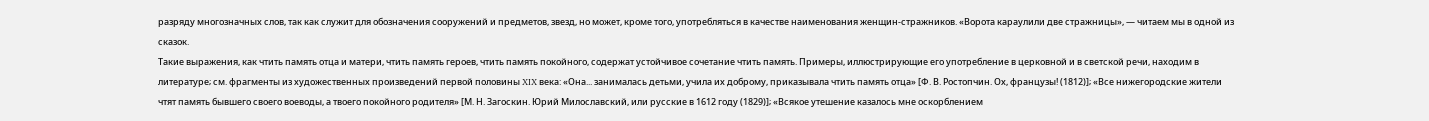разряду многозначных слов, так как служит для обозначения сооружений и предметов, звезд, но может, кроме того, употребляться в качестве наименования женщин-стражников. «Ворота караулили две стражницы», — читаем мы в одной из сказок.
Такие выражения, как чтить память отца и матери, чтить память героев, чтить память покойного, содержат устойчивое сочетание чтить память. Примеры, иллюстрирующие его употребление в церковной и в светской речи, находим в литературе; см. фрагменты из художественных произведений первой половины XIX века: «Она... занималась детьми, учила их доброму, приказывала чтить память отца» [Ф. В. Ростопчин. Ох, французы! (1812)]; «Все нижегородские жители чтят память бывшего своего воеводы, а твоего покойного родителя» [М. Н. Загоскин. Юрий Милославский, или русские в 1612 году (1829)]; «Всякое утешение казалось мне оскорблением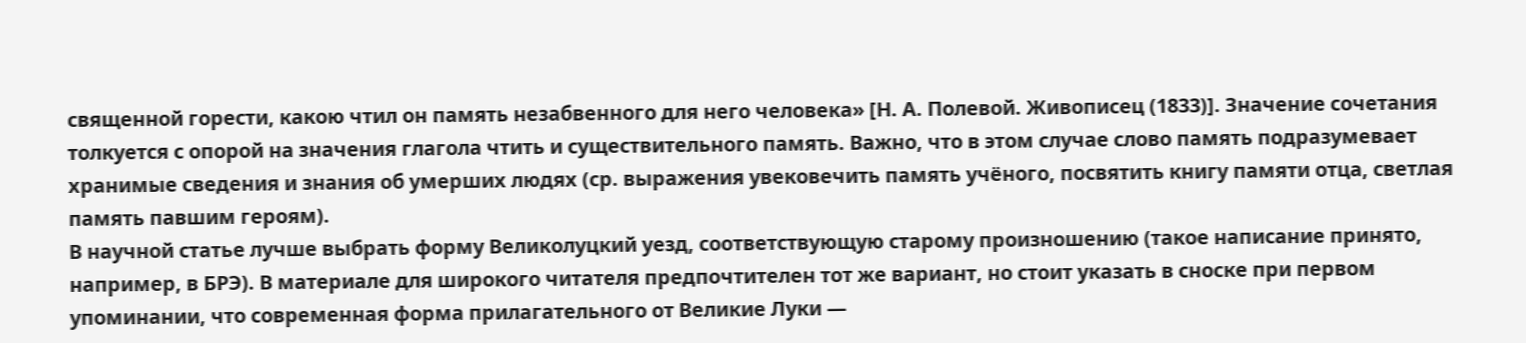священной горести, какою чтил он память незабвенного для него человека» [Н. А. Полевой. Живописец (1833)]. Значение сочетания толкуется с опорой на значения глагола чтить и существительного память. Важно, что в этом случае слово память подразумевает хранимые сведения и знания об умерших людях (ср. выражения увековечить память учёного, посвятить книгу памяти отца, светлая память павшим героям).
В научной статье лучше выбрать форму Великолуцкий уезд, соответствующую старому произношению (такое написание принято, например, в БРЭ). В материале для широкого читателя предпочтителен тот же вариант, но стоит указать в сноске при первом упоминании, что современная форма прилагательного от Великие Луки —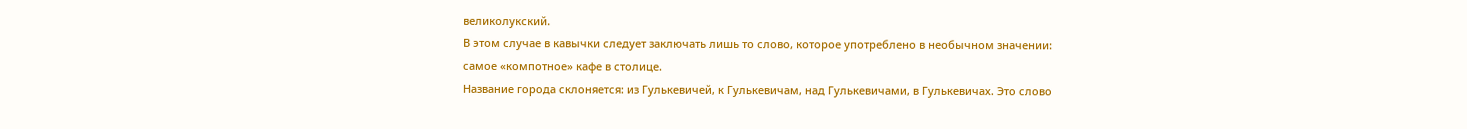великолукский.
В этом случае в кавычки следует заключать лишь то слово, которое употреблено в необычном значении: самое «компотное» кафе в столице.
Название города склоняется: из Гулькевичей, к Гулькевичам, над Гулькевичами, в Гулькевичах. Это слово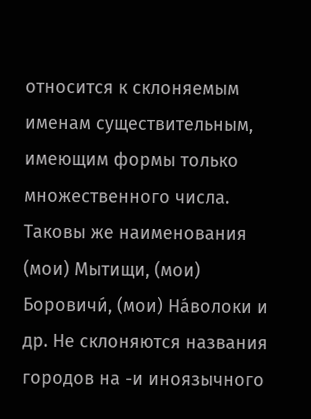относится к склоняемым именам существительным, имеющим формы только множественного числа. Таковы же наименования (мои) Мытищи, (мои) Боровичи́, (мои) На́волоки и др. Не склоняются названия городов на -и иноязычного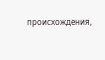происхождения,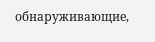обнаруживающие,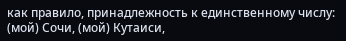как правило, принадлежность к единственному числу: (мой) Сочи, (мой) Кутаиси,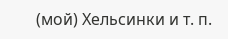(мой) Хельсинки и т. п.